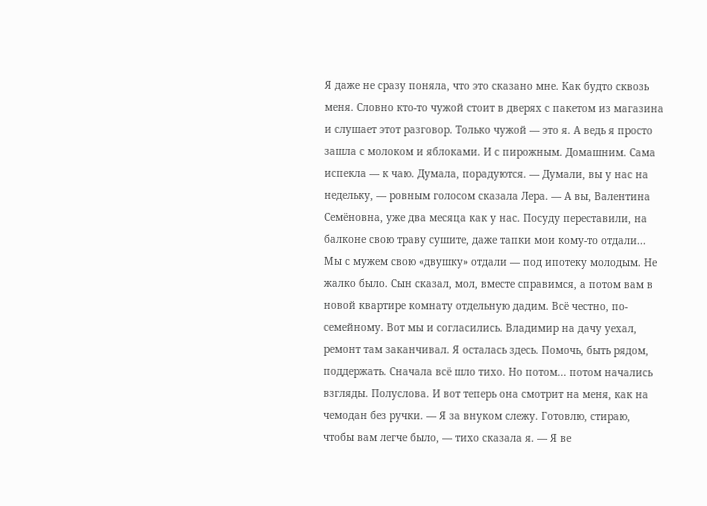Я даже не сразу поняла, что это сказано мне. Как будто сквозь меня. Словно кто-то чужой стоит в дверях с пакетом из магазина и слушает этот разговор. Только чужой — это я. А ведь я просто зашла с молоком и яблоками. И с пирожным. Домашним. Сама испекла — к чаю. Думала, порадуются. — Думали, вы у нас на недельку, — ровным голосом сказала Лера. — А вы, Валентина Семёновна, уже два месяца как у нас. Посуду переставили, на балконе свою траву сушите, даже тапки мои кому-то отдали... Мы с мужем свою «двушку» отдали — под ипотеку молодым. Не жалко было. Сын сказал, мол, вместе справимся, а потом вам в новой квартире комнату отдельную дадим. Всё честно, по-семейному. Вот мы и согласились. Владимир на дачу уехал, ремонт там заканчивал. Я осталась здесь. Помочь, быть рядом, поддержать. Сначала всё шло тихо. Но потом... потом начались взгляды. Полуслова. И вот теперь она смотрит на меня, как на чемодан без ручки. — Я за внуком слежу. Готовлю, стираю, чтобы вам легче было, — тихо сказала я. — Я ве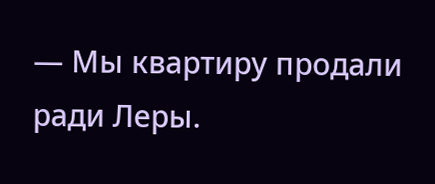— Мы квартиру продали ради Леры.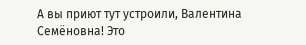А вы приют тут устроили, Валентина Семёновна! Это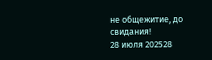не общежитие, до свидания!
28 июля 202528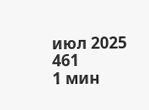июл 2025
461
1 мин